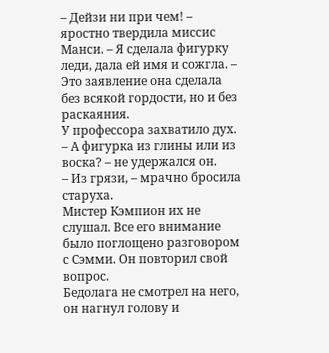– Дейзи ни при чем! – яростно твердила миссис Манси. – Я сделала фигурку леди, дала ей имя и сожгла. – Это заявление она сделала без всякой гордости, но и без раскаяния.
У профессора захватило дух.
– А фигурка из глины или из воска? – не удержался он.
– Из грязи, – мрачно бросила старуха.
Мистер Кэмпион их не слушал. Все его внимание было поглощено разговором с Сэмми. Он повторил свой вопрос.
Бедолага не смотрел на него, он нагнул голову и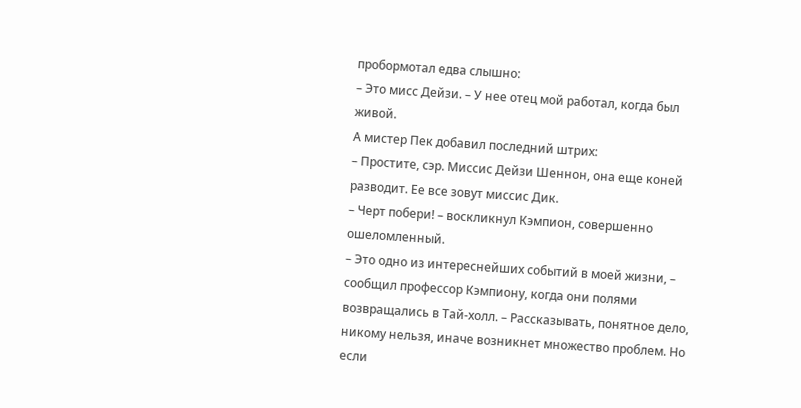пробормотал едва слышно:
– Это мисс Дейзи. – У нее отец мой работал, когда был живой.
А мистер Пек добавил последний штрих:
– Простите, сэр. Миссис Дейзи Шеннон, она еще коней разводит. Ее все зовут миссис Дик.
– Черт побери! – воскликнул Кэмпион, совершенно ошеломленный.
– Это одно из интереснейших событий в моей жизни, – сообщил профессор Кэмпиону, когда они полями возвращались в Тай-холл. – Рассказывать, понятное дело, никому нельзя, иначе возникнет множество проблем. Но если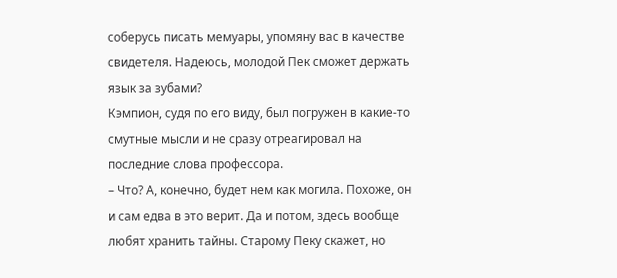соберусь писать мемуары, упомяну вас в качестве свидетеля. Надеюсь, молодой Пек сможет держать язык за зубами?
Кэмпион, судя по его виду, был погружен в какие-то смутные мысли и не сразу отреагировал на последние слова профессора.
– Что? А, конечно, будет нем как могила. Похоже, он и сам едва в это верит. Да и потом, здесь вообще любят хранить тайны. Старому Пеку скажет, но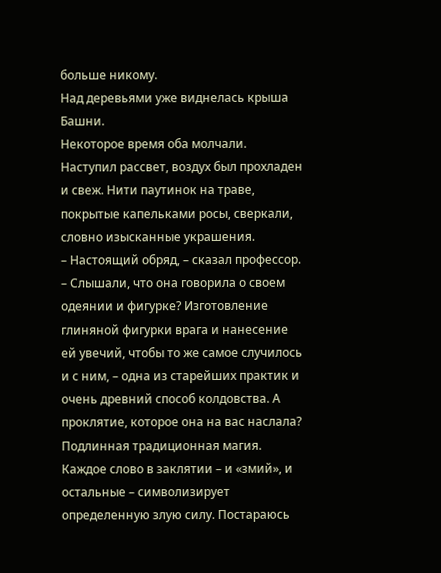больше никому.
Над деревьями уже виднелась крыша Башни.
Некоторое время оба молчали. Наступил рассвет, воздух был прохладен и свеж. Нити паутинок на траве, покрытые капельками росы, сверкали, словно изысканные украшения.
– Настоящий обряд, – сказал профессор. – Слышали, что она говорила о своем одеянии и фигурке? Изготовление глиняной фигурки врага и нанесение ей увечий, чтобы то же самое случилось и с ним, – одна из старейших практик и очень древний способ колдовства. А проклятие, которое она на вас наслала? Подлинная традиционная магия. Каждое слово в заклятии – и «змий», и остальные – символизирует определенную злую силу. Постараюсь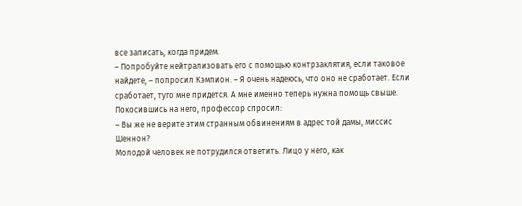все записать, когда придем.
– Попробуйте нейтрализовать его с помощью контрзаклятия, если таковое найдете, – попросил Кэмпион. – Я очень надеюсь, что оно не сработает. Если сработает, туго мне придется. А мне именно теперь нужна помощь свыше.
Покосившись на него, профессор спросил:
– Вы же не верите этим странным обвинениям в адрес той дамы, миссис Шеннон?
Молодой человек не потрудился ответить. Лицо у него, как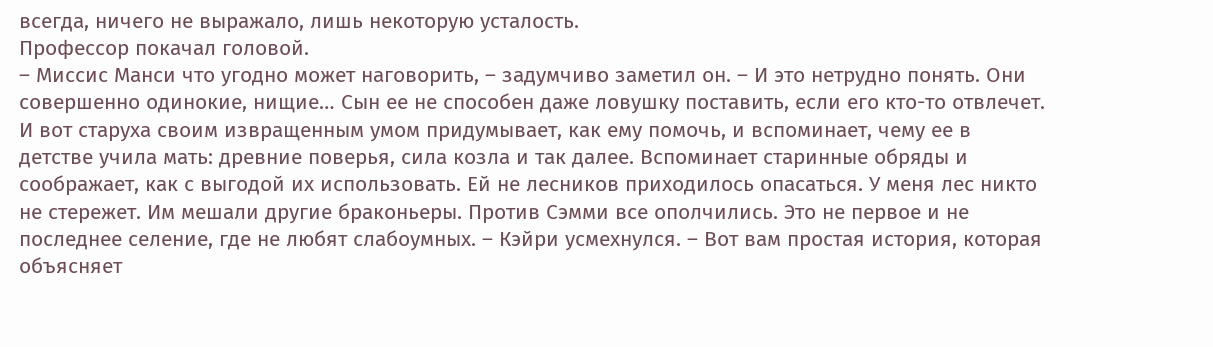всегда, ничего не выражало, лишь некоторую усталость.
Профессор покачал головой.
– Миссис Манси что угодно может наговорить, – задумчиво заметил он. – И это нетрудно понять. Они совершенно одинокие, нищие… Сын ее не способен даже ловушку поставить, если его кто-то отвлечет. И вот старуха своим извращенным умом придумывает, как ему помочь, и вспоминает, чему ее в детстве учила мать: древние поверья, сила козла и так далее. Вспоминает старинные обряды и соображает, как с выгодой их использовать. Ей не лесников приходилось опасаться. У меня лес никто не стережет. Им мешали другие браконьеры. Против Сэмми все ополчились. Это не первое и не последнее селение, где не любят слабоумных. – Кэйри усмехнулся. – Вот вам простая история, которая объясняет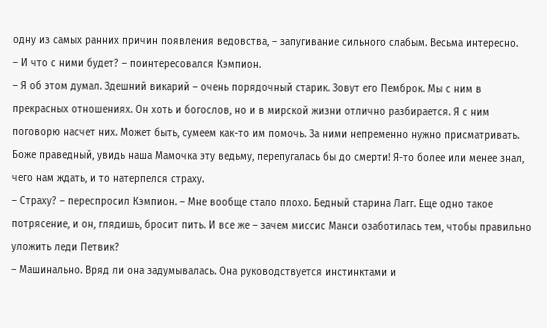одну из самых ранних причин появления ведовства, – запугивание сильного слабым. Весьма интересно.
– И что с ними будет? – поинтересовался Кэмпион.
– Я об этом думал. Здешний викарий – очень порядочный старик. Зовут его Пемброк. Мы с ним в прекрасных отношениях. Он хоть и богослов, но и в мирской жизни отлично разбирается. Я с ним поговорю насчет них. Может быть, сумеем как-то им помочь. За ними непременно нужно присматривать. Боже праведный, увидь наша Мамочка эту ведьму, перепугалась бы до смерти! Я-то более или менее знал, чего нам ждать, и то натерпелся страху.
– Страху? – переспросил Кэмпион. – Мне вообще стало плохо. Бедный старина Лагг. Еще одно такое потрясение, и он, глядишь, бросит пить. И все же – зачем миссис Манси озаботилась тем, чтобы правильно уложить леди Петвик?
– Машинально. Вряд ли она задумывалась. Она руководствуется инстинктами и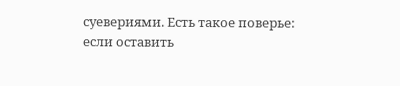суевериями. Есть такое поверье: если оставить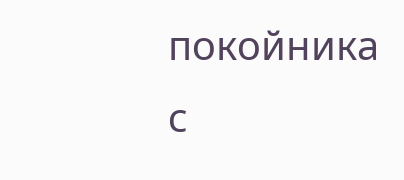покойника с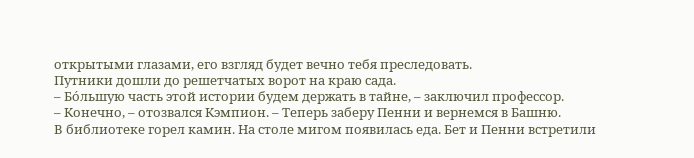открытыми глазами, его взгляд будет вечно тебя преследовать.
Путники дошли до решетчатых ворот на краю сада.
– Бо́льшую часть этой истории будем держать в тайне, – заключил профессор.
– Конечно, – отозвался Кэмпион. – Теперь заберу Пенни и вернемся в Башню.
В библиотеке горел камин. На столе мигом появилась еда. Бет и Пенни встретили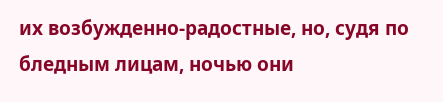их возбужденно-радостные, но, судя по бледным лицам, ночью они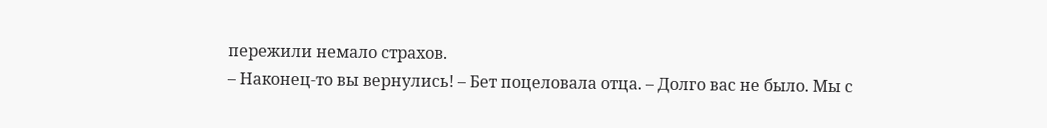пережили немало страхов.
– Наконец-то вы вернулись! – Бет поцеловала отца. – Долго вас не было. Мы с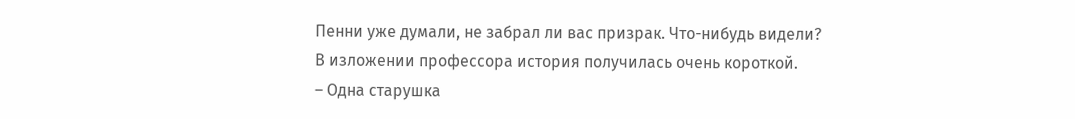Пенни уже думали, не забрал ли вас призрак. Что-нибудь видели?
В изложении профессора история получилась очень короткой.
– Одна старушка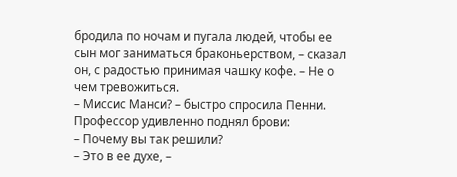бродила по ночам и пугала людей, чтобы ее сын мог заниматься браконьерством, – сказал он, с радостью принимая чашку кофе. – Не о чем тревожиться.
– Миссис Манси? – быстро спросила Пенни.
Профессор удивленно поднял брови:
– Почему вы так решили?
– Это в ее духе, –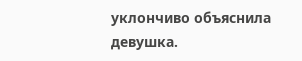уклончиво объяснила девушка.